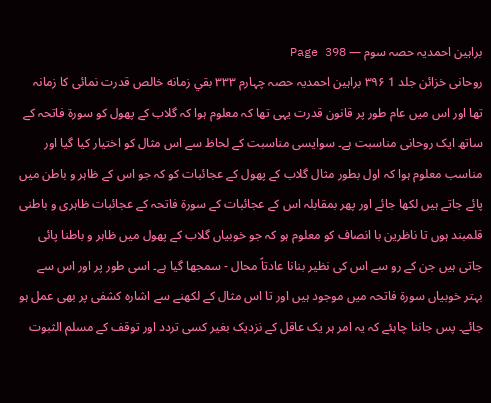براہین احمدیہ حصہ سوم — Page 398
روحانی خزائن جلد 1 ۳۹۶ براہین احمدیہ حصہ چہارم ۳۳۳ بقي زمانه خالص قدرت نمائی کا زمانہ تھا اور اس میں عام طور پر قانون قدرت یہی تھا کہ معلوم ہوا کہ گلاب کے پھول کو سورۃ فاتحہ کے ساتھ ایک روحانی مناسبت ہے۔ سوایسی مناسبت کے لحاظ سے اس مثال کو اختیار کیا گیا اور مناسب معلوم ہوا کہ اول بطور مثال گلاب کے پھول کے عجائبات کو کہ جو اس کے ظاہر و باطن میں پائے جاتے ہیں لکھا جائے اور پھر بمقابلہ اس کے عجائبات کے سورۃ فاتحہ کے عجائبات ظاہری و باطنی قلمبند ہوں تا ناظرین با انصاف کو معلوم ہو کہ جو خوبیاں گلاب کے پھول میں ظاہر و باطنا پائی جاتی ہیں جن کے رو سے اس کی نظیر بنانا عادتاً محال - سمجھا گیا ہے۔ اسی طور پر اور اس سے بہتر خوبیاں سورۃ فاتحہ میں موجود ہیں اور تا اس مثال کے لکھنے سے اشارہ کشفی پر بھی عمل ہو جائے۔ پس جاننا چاہئے کہ یہ امر ہر یک عاقل کے نزدیک بغیر کسی تردد اور توقف کے مسلم الثبوت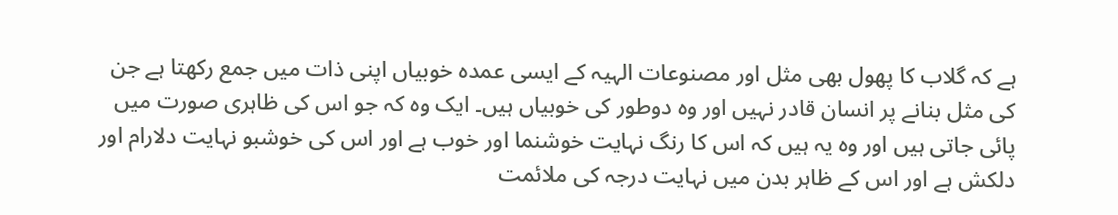ہے کہ گلاب کا پھول بھی مثل اور مصنوعات الہیہ کے ایسی عمدہ خوبیاں اپنی ذات میں جمع رکھتا ہے جن کی مثل بنانے پر انسان قادر نہیں اور وہ دوطور کی خوبیاں ہیں۔ ایک وہ کہ جو اس کی ظاہری صورت میں پائی جاتی ہیں اور وہ یہ ہیں کہ اس کا رنگ نہایت خوشنما اور خوب ہے اور اس کی خوشبو نہایت دلارام اور دلکش ہے اور اس کے ظاہر بدن میں نہایت درجہ کی ملائمت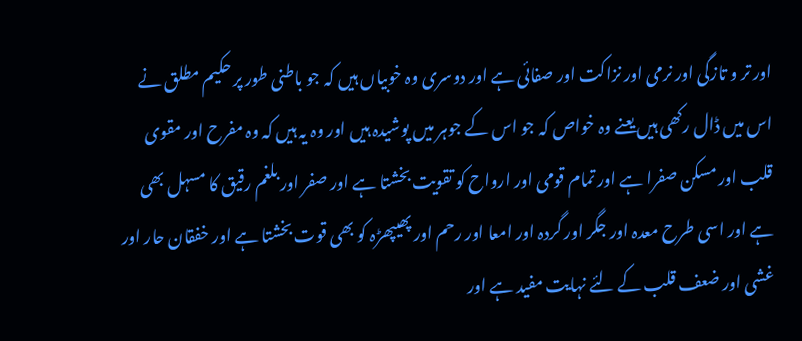اور تر و تازگی اور نرمی اور نزاکت اور صفائی ہے اور دوسری وہ خوبیاں ہیں کہ جو باطنی طور پر حکیم مطلق نے اس میں ڈال رکھی ہیں یعنے وہ خواص کہ جو اس کے جوہر میں پوشیدہ ہیں اور وہ یہ ہیں کہ وہ مفرح اور مقوی قلب اور مسکن صفرا ہے اور تمام قومی اور ارواح کو تقویت بخشتا ہے اور صفر اور بلغم رقیق کا مسہل بھی ہے اور اسی طرح معدہ اور جگر اور گردہ اور امعا اور رحم اور پھیپھڑہ کو بھی قوت بخشتا ہے اور خفقان حار اور غشی اور ضعف قلب کے لئے نہایت مفید ہے اور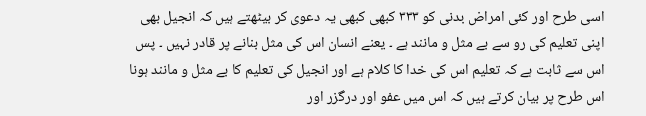اسی طرح اور کئی امراض بدنی کو ۳۳۳ کبھی کبھی یہ دعوی کر بیٹھتے ہیں کہ انجیل بھی اپنی تعلیم کی رو سے بے مثل و مانند ہے ۔ یعنے انسان اس کی مثل بنانے پر قادر نہیں ۔ پس اس سے ثابت ہے کہ تعلیم اس کی خدا کا کلام ہے اور انجیل کی تعلیم کا بے مثل و مانند ہونا اس طرح پر بیان کرتے ہیں کہ اس میں عفو اور درگزر اور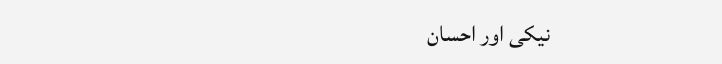نیکی اور احسان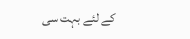کے لئے بہت سی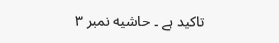تاکید ہے ۔ حاشیه نمبر ۳